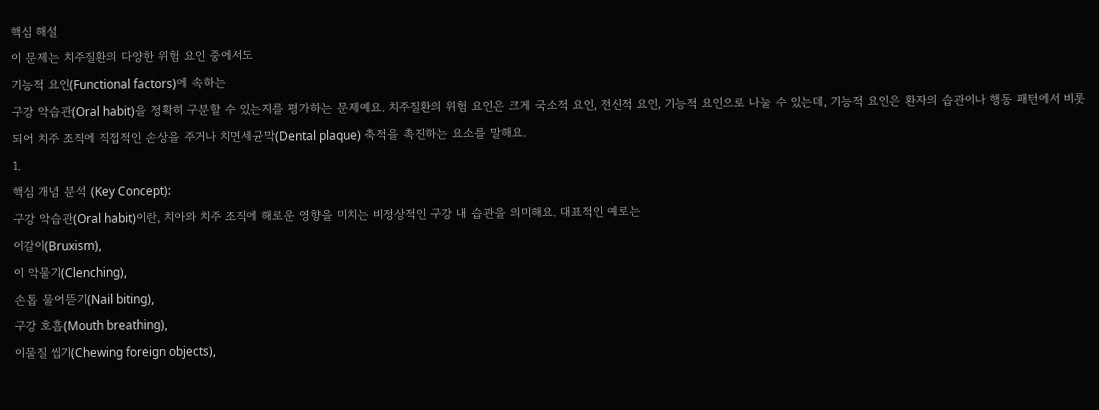핵심 해설
이 문제는 치주질환의 다양한 위험 요인 중에서도
기능적 요인(Functional factors)에 속하는
구강 악습관(Oral habit)을 정확히 구분할 수 있는지를 평가하는 문제예요. 치주질환의 위험 요인은 크게 국소적 요인, 전신적 요인, 기능적 요인으로 나눌 수 있는데, 기능적 요인은 환자의 습관이나 행동 패턴에서 비롯되어 치주 조직에 직접적인 손상을 주거나 치면세균막(Dental plaque) 축적을 촉진하는 요소를 말해요.
1.
핵심 개념 분석 (Key Concept):
구강 악습관(Oral habit)이란, 치아와 치주 조직에 해로운 영향을 미치는 비정상적인 구강 내 습관을 의미해요. 대표적인 예로는
이갈이(Bruxism),
이 악물기(Clenching),
손톱 물어뜯기(Nail biting),
구강 호흡(Mouth breathing),
이물질 씹기(Chewing foreign objects),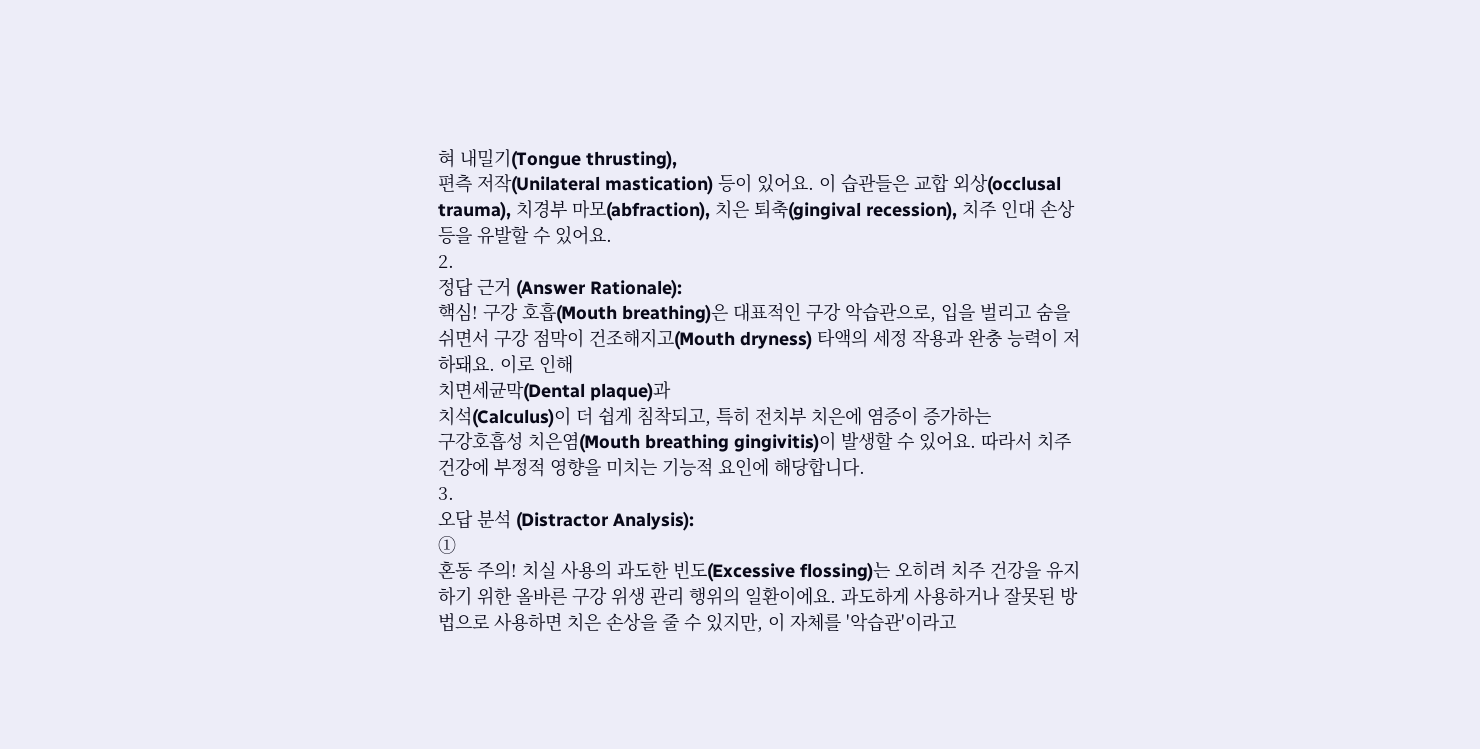혀 내밀기(Tongue thrusting),
편측 저작(Unilateral mastication) 등이 있어요. 이 습관들은 교합 외상(occlusal trauma), 치경부 마모(abfraction), 치은 퇴축(gingival recession), 치주 인대 손상 등을 유발할 수 있어요.
2.
정답 근거 (Answer Rationale):
핵심! 구강 호흡(Mouth breathing)은 대표적인 구강 악습관으로, 입을 벌리고 숨을 쉬면서 구강 점막이 건조해지고(Mouth dryness) 타액의 세정 작용과 완충 능력이 저하돼요. 이로 인해
치면세균막(Dental plaque)과
치석(Calculus)이 더 쉽게 침착되고, 특히 전치부 치은에 염증이 증가하는
구강호흡성 치은염(Mouth breathing gingivitis)이 발생할 수 있어요. 따라서 치주 건강에 부정적 영향을 미치는 기능적 요인에 해당합니다.
3.
오답 분석 (Distractor Analysis):
①
혼동 주의! 치실 사용의 과도한 빈도(Excessive flossing)는 오히려 치주 건강을 유지하기 위한 올바른 구강 위생 관리 행위의 일환이에요. 과도하게 사용하거나 잘못된 방법으로 사용하면 치은 손상을 줄 수 있지만, 이 자체를 '악습관'이라고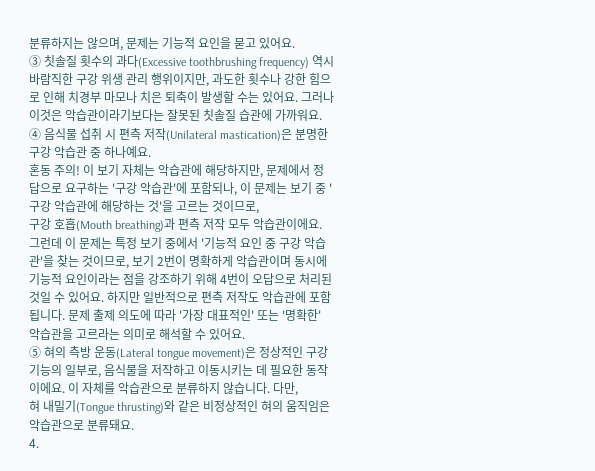분류하지는 않으며, 문제는 기능적 요인을 묻고 있어요.
③ 칫솔질 횟수의 과다(Excessive toothbrushing frequency) 역시 바람직한 구강 위생 관리 행위이지만, 과도한 횟수나 강한 힘으로 인해 치경부 마모나 치은 퇴축이 발생할 수는 있어요. 그러나 이것은 악습관이라기보다는 잘못된 칫솔질 습관에 가까워요.
④ 음식물 섭취 시 편측 저작(Unilateral mastication)은 분명한 구강 악습관 중 하나예요.
혼동 주의! 이 보기 자체는 악습관에 해당하지만, 문제에서 정답으로 요구하는 '구강 악습관'에 포함되나, 이 문제는 보기 중 '구강 악습관에 해당하는 것'을 고르는 것이므로,
구강 호흡(Mouth breathing)과 편측 저작 모두 악습관이에요. 그런데 이 문제는 특정 보기 중에서 '기능적 요인 중 구강 악습관'을 찾는 것이므로, 보기 2번이 명확하게 악습관이며 동시에 기능적 요인이라는 점을 강조하기 위해 4번이 오답으로 처리된 것일 수 있어요. 하지만 일반적으로 편측 저작도 악습관에 포함됩니다. 문제 출제 의도에 따라 '가장 대표적인' 또는 '명확한' 악습관을 고르라는 의미로 해석할 수 있어요.
⑤ 혀의 측방 운동(Lateral tongue movement)은 정상적인 구강 기능의 일부로, 음식물을 저작하고 이동시키는 데 필요한 동작이에요. 이 자체를 악습관으로 분류하지 않습니다. 다만,
혀 내밀기(Tongue thrusting)와 같은 비정상적인 혀의 움직임은 악습관으로 분류돼요.
4.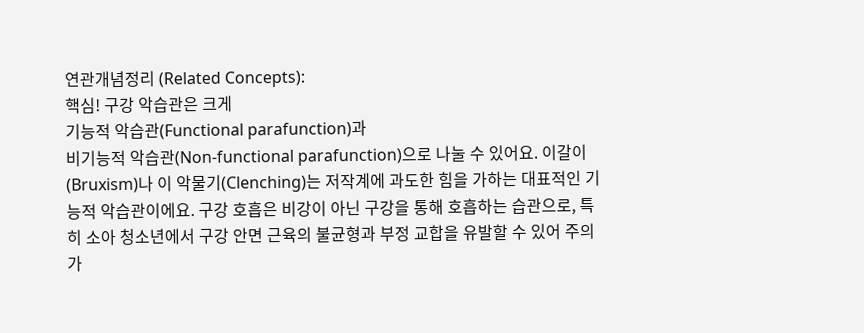연관개념정리 (Related Concepts):
핵심! 구강 악습관은 크게
기능적 악습관(Functional parafunction)과
비기능적 악습관(Non-functional parafunction)으로 나눌 수 있어요. 이갈이(Bruxism)나 이 악물기(Clenching)는 저작계에 과도한 힘을 가하는 대표적인 기능적 악습관이에요. 구강 호흡은 비강이 아닌 구강을 통해 호흡하는 습관으로, 특히 소아 청소년에서 구강 안면 근육의 불균형과 부정 교합을 유발할 수 있어 주의가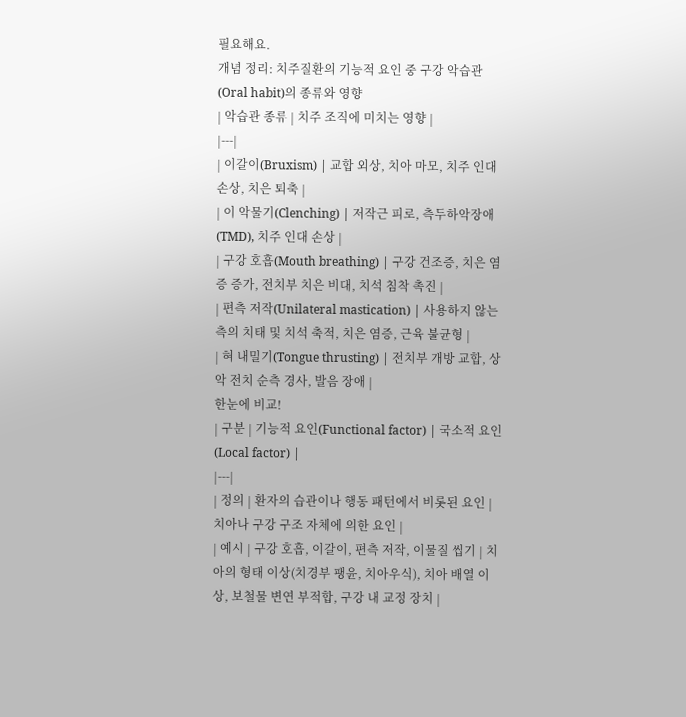필요해요.
개념 정리: 치주질환의 기능적 요인 중 구강 악습관(Oral habit)의 종류와 영향
| 악습관 종류 | 치주 조직에 미치는 영향 |
|---|
| 이갈이(Bruxism) | 교합 외상, 치아 마모, 치주 인대 손상, 치은 퇴축 |
| 이 악물기(Clenching) | 저작근 피로, 측두하악장애(TMD), 치주 인대 손상 |
| 구강 호흡(Mouth breathing) | 구강 건조증, 치은 염증 증가, 전치부 치은 비대, 치석 침착 촉진 |
| 편측 저작(Unilateral mastication) | 사용하지 않는 측의 치태 및 치석 축적, 치은 염증, 근육 불균형 |
| 혀 내밀기(Tongue thrusting) | 전치부 개방 교합, 상악 전치 순측 경사, 발음 장애 |
한눈에 비교!
| 구분 | 기능적 요인(Functional factor) | 국소적 요인(Local factor) |
|---|
| 정의 | 환자의 습관이나 행동 패턴에서 비롯된 요인 | 치아나 구강 구조 자체에 의한 요인 |
| 예시 | 구강 호흡, 이갈이, 편측 저작, 이물질 씹기 | 치아의 형태 이상(치경부 팽윤, 치아우식), 치아 배열 이상, 보철물 변연 부적합, 구강 내 교정 장치 |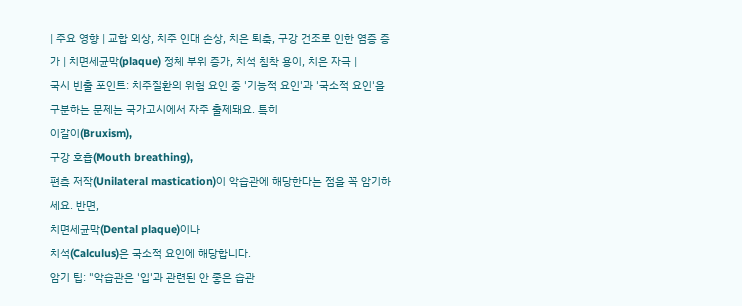| 주요 영향 | 교합 외상, 치주 인대 손상, 치은 퇴축, 구강 건조로 인한 염증 증가 | 치면세균막(plaque) 정체 부위 증가, 치석 침착 용이, 치은 자극 |
국시 빈출 포인트: 치주질환의 위험 요인 중 '기능적 요인'과 '국소적 요인'을 구분하는 문제는 국가고시에서 자주 출제돼요. 특히
이갈이(Bruxism),
구강 호흡(Mouth breathing),
편측 저작(Unilateral mastication)이 악습관에 해당한다는 점을 꼭 암기하세요. 반면,
치면세균막(Dental plaque)이나
치석(Calculus)은 국소적 요인에 해당합니다.
암기 팁: "악습관은 '입'과 관련된 안 좋은 습관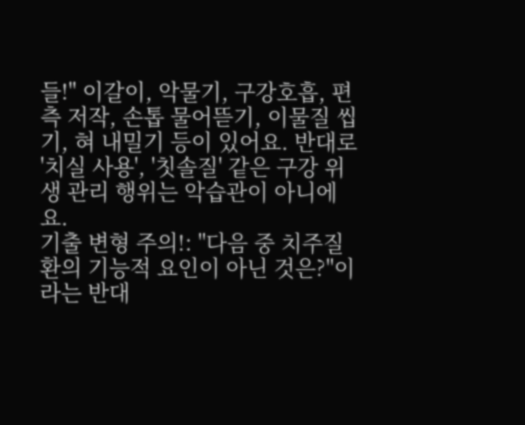들!" 이갈이, 악물기, 구강호흡, 편측 저작, 손톱 물어뜯기, 이물질 씹기, 혀 내밀기 등이 있어요. 반대로 '치실 사용', '칫솔질' 같은 구강 위생 관리 행위는 악습관이 아니에요.
기출 변형 주의!: "다음 중 치주질환의 기능적 요인이 아닌 것은?"이라는 반대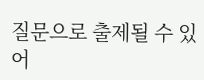질문으로 출제될 수 있어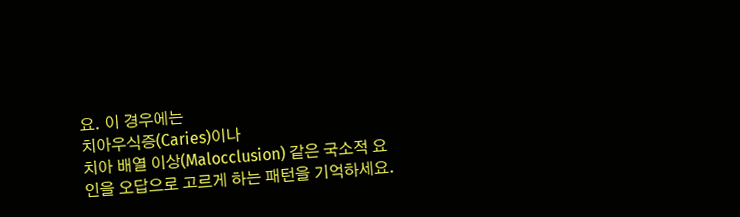요. 이 경우에는
치아우식증(Caries)이나
치아 배열 이상(Malocclusion) 같은 국소적 요인을 오답으로 고르게 하는 패턴을 기억하세요.